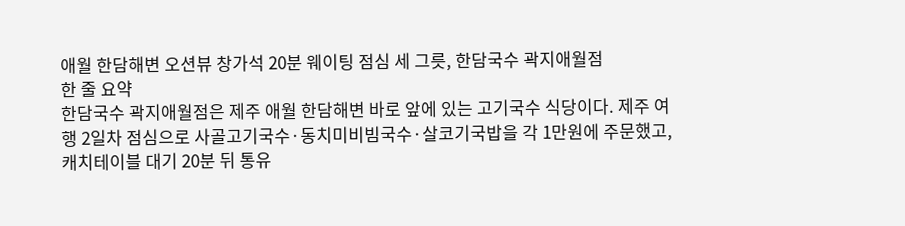애월 한담해변 오션뷰 창가석 20분 웨이팅 점심 세 그릇, 한담국수 곽지애월점
한 줄 요약
한담국수 곽지애월점은 제주 애월 한담해변 바로 앞에 있는 고기국수 식당이다. 제주 여행 2일차 점심으로 사골고기국수·동치미비빔국수·살코기국밥을 각 1만원에 주문했고, 캐치테이블 대기 20분 뒤 통유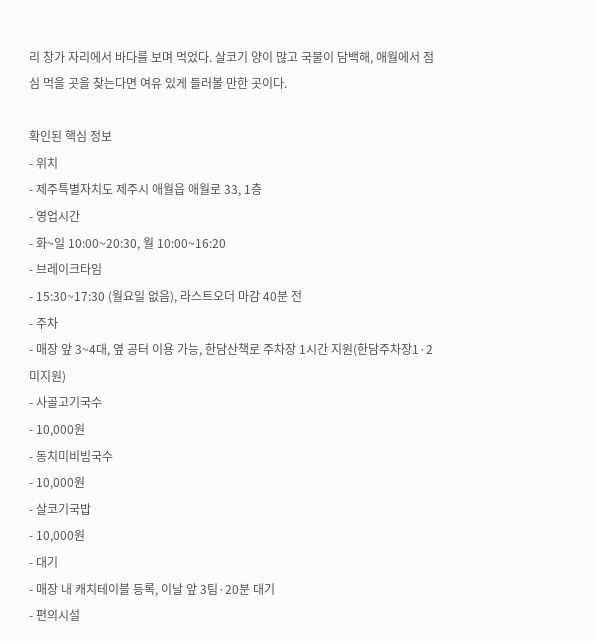리 창가 자리에서 바다를 보며 먹었다. 살코기 양이 많고 국물이 담백해, 애월에서 점심 먹을 곳을 찾는다면 여유 있게 들러볼 만한 곳이다.

확인된 핵심 정보
- 위치
- 제주특별자치도 제주시 애월읍 애월로 33, 1층
- 영업시간
- 화~일 10:00~20:30, 월 10:00~16:20
- 브레이크타임
- 15:30~17:30 (월요일 없음), 라스트오더 마감 40분 전
- 주차
- 매장 앞 3~4대, 옆 공터 이용 가능, 한담산책로 주차장 1시간 지원(한담주차장1·2 미지원)
- 사골고기국수
- 10,000원
- 동치미비빔국수
- 10,000원
- 살코기국밥
- 10,000원
- 대기
- 매장 내 캐치테이블 등록, 이날 앞 3팀·20분 대기
- 편의시설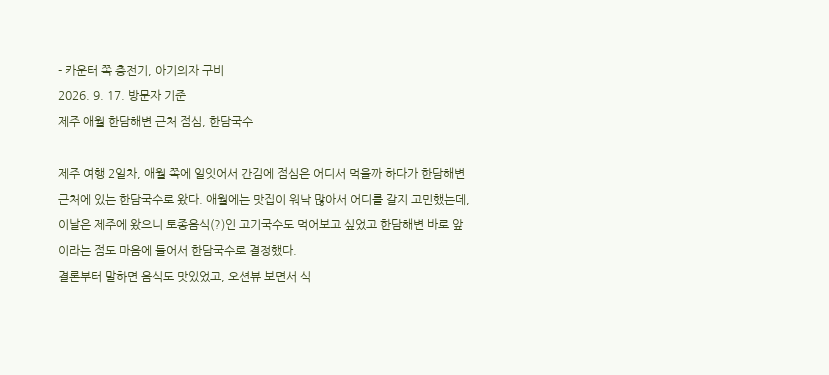- 카운터 쪽 충전기, 아기의자 구비
2026. 9. 17. 방문자 기준
제주 애월 한담해변 근처 점심, 한담국수

제주 여행 2일차, 애월 쪽에 일잇어서 간김에 점심은 어디서 먹을까 하다가 한담해변 근처에 있는 한담국수로 왔다. 애월에는 맛집이 워낙 많아서 어디를 갈지 고민했는데, 이날은 제주에 왔으니 토종음식(?)인 고기국수도 먹어보고 싶었고 한담해변 바로 앞이라는 점도 마음에 들어서 한담국수로 결정했다.
결론부터 말하면 음식도 맛있었고, 오션뷰 보면서 식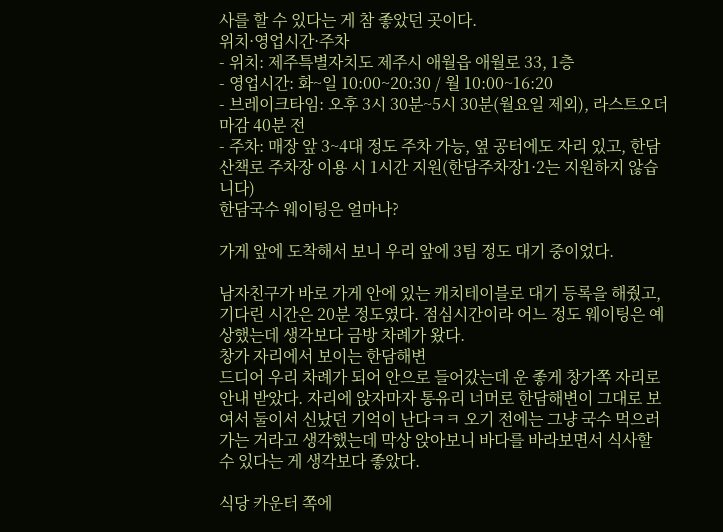사를 할 수 있다는 게 참 좋았던 곳이다.
위치·영업시간·주차
- 위치: 제주특별자치도 제주시 애월읍 애월로 33, 1층
- 영업시간: 화~일 10:00~20:30 / 월 10:00~16:20
- 브레이크타임: 오후 3시 30분~5시 30분(월요일 제외), 라스트오더 마감 40분 전
- 주차: 매장 앞 3~4대 정도 주차 가능, 옆 공터에도 자리 있고, 한담산책로 주차장 이용 시 1시간 지원(한담주차장1·2는 지원하지 않습니다)
한담국수 웨이팅은 얼마나?

가게 앞에 도착해서 보니 우리 앞에 3팀 정도 대기 중이었다.

남자친구가 바로 가게 안에 있는 캐치테이블로 대기 등록을 해줬고, 기다린 시간은 20분 정도였다. 점심시간이라 어느 정도 웨이팅은 예상했는데 생각보다 금방 차례가 왔다.
창가 자리에서 보이는 한담해변
드디어 우리 차례가 되어 안으로 들어갔는데 운 좋게 창가쪽 자리로 안내 받았다. 자리에 앉자마자 통유리 너머로 한담해변이 그대로 보여서 둘이서 신났던 기억이 난다ㅋㅋ 오기 전에는 그냥 국수 먹으러 가는 거라고 생각했는데 막상 앉아보니 바다를 바라보면서 식사할 수 있다는 게 생각보다 좋았다.

식당 카운터 쪽에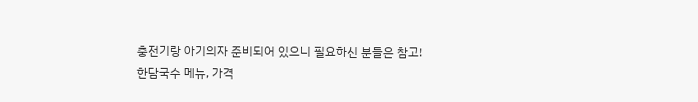충전기랑 아기의자 준비되어 있으니 필요하신 분들은 참고!
한담국수 메뉴, 가격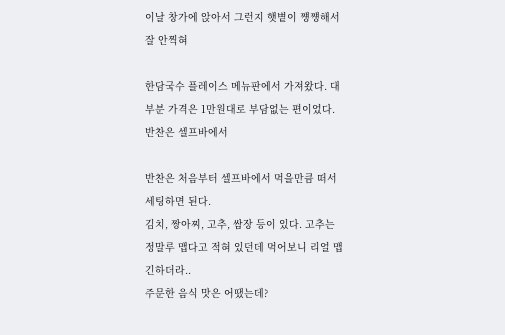이날 창가에 앉아서 그런지 햇볕이 쩅쩅해서 잘 안찍혀

한담국수 플레이스 메뉴판에서 가져왔다. 대부분 가격은 1만원대로 부담없는 편이었다.
반찬은 셀프바에서

반찬은 처음부터 셀프바에서 먹을만큼 떠서 세팅하면 된다.
김치, 짱아찌, 고추, 쌈장 등이 있다. 고추는 정말루 맵다고 적혀 있던데 먹어보니 리얼 맵긴하더라..
주문한 음식 맛은 어땠는데?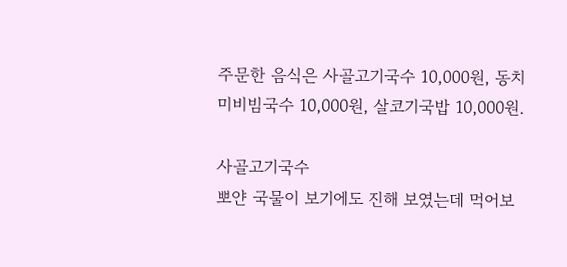주문한 음식은 사골고기국수 10,000원, 동치미비빔국수 10,000원, 살코기국밥 10,000원.

사골고기국수
뽀얀 국물이 보기에도 진해 보였는데 먹어보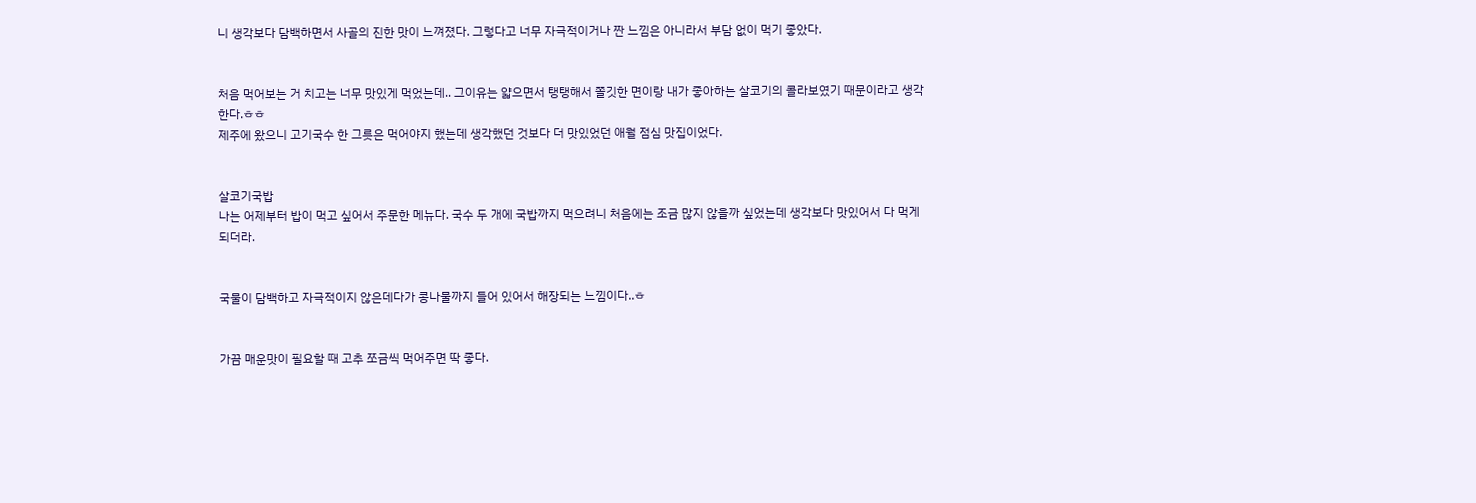니 생각보다 담백하면서 사골의 진한 맛이 느껴졌다. 그렇다고 너무 자극적이거나 짠 느낌은 아니라서 부담 없이 먹기 좋았다.


처음 먹어보는 거 치고는 너무 맛있게 먹었는데.. 그이유는 얇으면서 탱탱해서 쫄깃한 면이랑 내가 좋아하는 살코기의 콜라보였기 때문이라고 생각한다.ㅎㅎ
제주에 왔으니 고기국수 한 그릇은 먹어야지 했는데 생각했던 것보다 더 맛있었던 애월 점심 맛집이었다.


살코기국밥
나는 어제부터 밥이 먹고 싶어서 주문한 메뉴다. 국수 두 개에 국밥까지 먹으려니 처음에는 조금 많지 않을까 싶었는데 생각보다 맛있어서 다 먹게 되더라.


국물이 담백하고 자극적이지 않은데다가 콩나물까지 들어 있어서 해장되는 느낌이다..ㅎ


가끔 매운맛이 필요할 때 고추 쪼금씩 먹어주면 딱 좋다.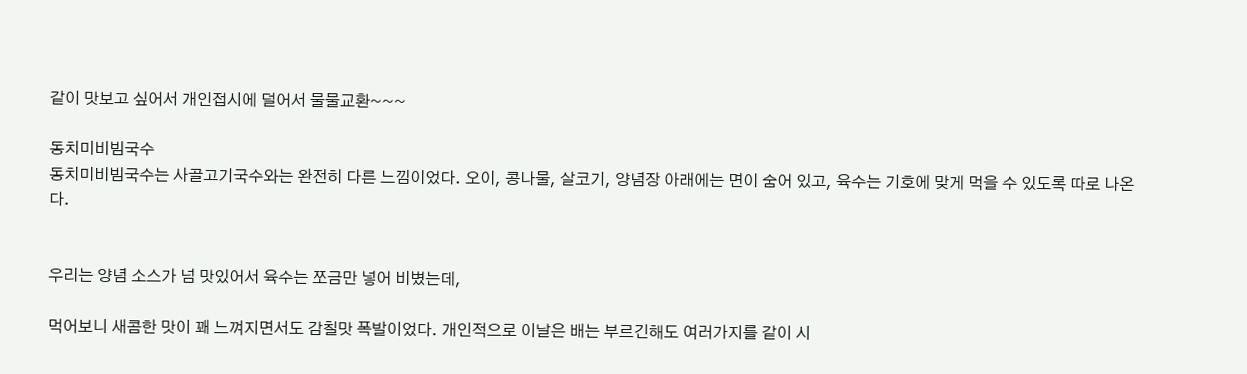같이 맛보고 싶어서 개인접시에 덜어서 물물교환~~~

동치미비빔국수
동치미비빔국수는 사골고기국수와는 완전히 다른 느낌이었다. 오이, 콩나물, 살코기, 양념장 아래에는 면이 숨어 있고, 육수는 기호에 맞게 먹을 수 있도록 따로 나온다.


우리는 양념 소스가 넘 맛있어서 육수는 쪼금만 넣어 비볐는데,

먹어보니 새콤한 맛이 꽤 느껴지면서도 감칠맛 폭발이었다. 개인적으로 이날은 배는 부르긴해도 여러가지를 같이 시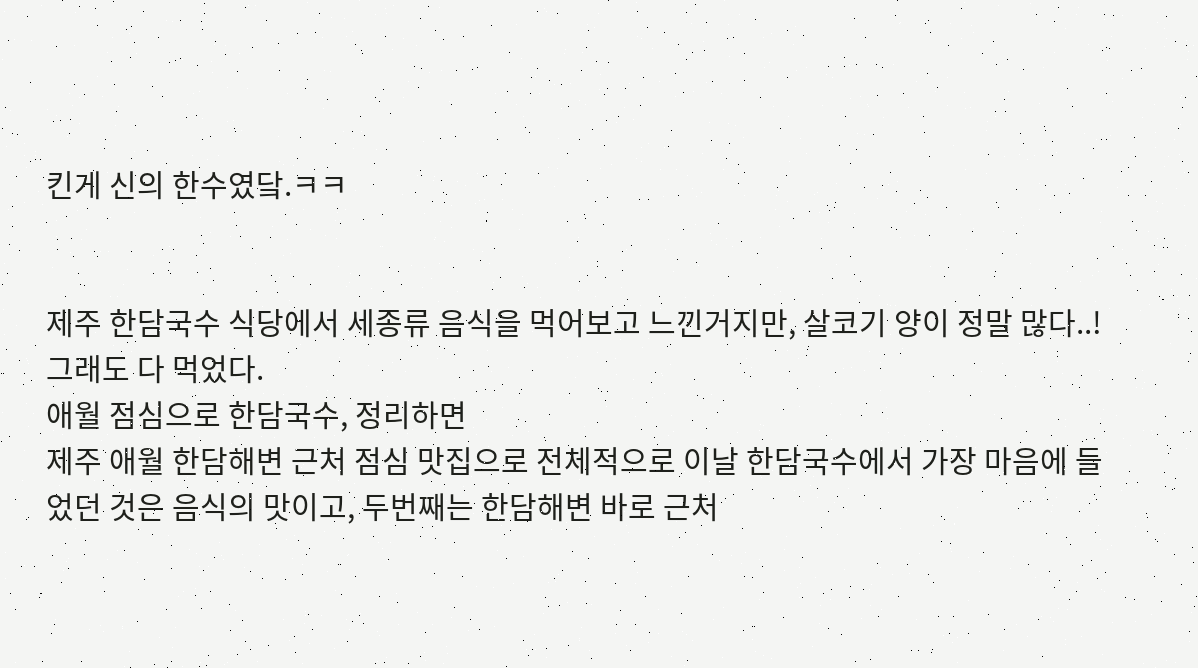킨게 신의 한수였닼.ㅋㅋ


제주 한담국수 식당에서 세종류 음식을 먹어보고 느낀거지만, 살코기 양이 정말 많다..! 그래도 다 먹었다.
애월 점심으로 한담국수, 정리하면
제주 애월 한담해변 근처 점심 맛집으로 전체적으로 이날 한담국수에서 가장 마음에 들었던 것은 음식의 맛이고, 두번째는 한담해변 바로 근처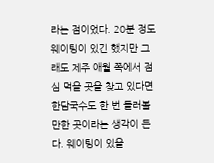라는 점이었다. 20분 정도 웨이팅이 있긴 했지만 그래도 제주 애월 쪽에서 점심 먹을 곳을 찾고 있다면 한담국수도 한 번 들러볼 만한 곳이라는 생각이 든다. 웨이팅이 있을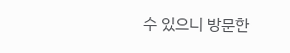수 있으니 방문한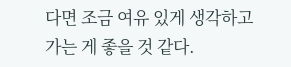다면 조금 여유 있게 생각하고 가는 게 좋을 것 같다.